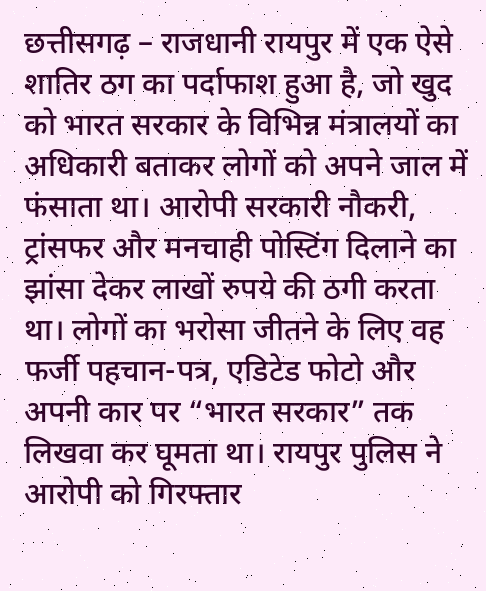छत्तीसगढ़ – राजधानी रायपुर में एक ऐसे शातिर ठग का पर्दाफाश हुआ है, जो खुद को भारत सरकार के विभिन्न मंत्रालयों का अधिकारी बताकर लोगों को अपने जाल में फंसाता था। आरोपी सरकारी नौकरी, ट्रांसफर और मनचाही पोस्टिंग दिलाने का झांसा देकर लाखों रुपये की ठगी करता था। लोगों का भरोसा जीतने के लिए वह फर्जी पहचान-पत्र, एडिटेड फोटो और अपनी कार पर “भारत सरकार” तक लिखवा कर घूमता था। रायपुर पुलिस ने आरोपी को गिरफ्तार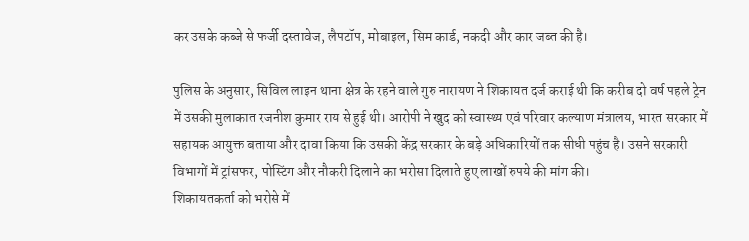कर उसके कब्जे से फर्जी दस्तावेज, लैपटॉप, मोबाइल, सिम कार्ड, नकदी और कार जब्त की है।

पुलिस के अनुसार, सिविल लाइन थाना क्षेत्र के रहने वाले गुरु नारायण ने शिकायत दर्ज कराई थी कि करीब दो वर्ष पहले ट्रेन में उसकी मुलाकात रजनीश कुमार राय से हुई थी। आरोपी ने खुद को स्वास्थ्य एवं परिवार कल्याण मंत्रालय, भारत सरकार में सहायक आयुक्त बताया और दावा किया कि उसकी केंद्र सरकार के बड़े अधिकारियों तक सीधी पहुंच है। उसने सरकारी विभागों में ट्रांसफर, पोस्टिंग और नौकरी दिलाने का भरोसा दिलाते हुए लाखों रुपये की मांग की।
शिकायतकर्ता को भरोसे में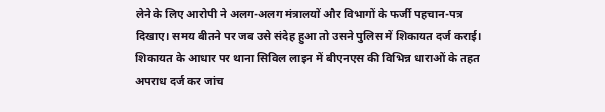लेने के लिए आरोपी ने अलग-अलग मंत्रालयों और विभागों के फर्जी पहचान-पत्र दिखाए। समय बीतने पर जब उसे संदेह हुआ तो उसने पुलिस में शिकायत दर्ज कराई। शिकायत के आधार पर थाना सिविल लाइन में बीएनएस की विभिन्न धाराओं के तहत अपराध दर्ज कर जांच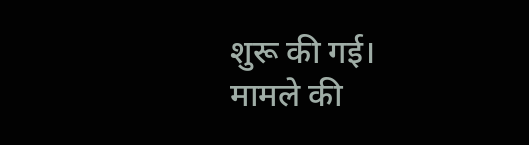शुरू की गई।
मामले की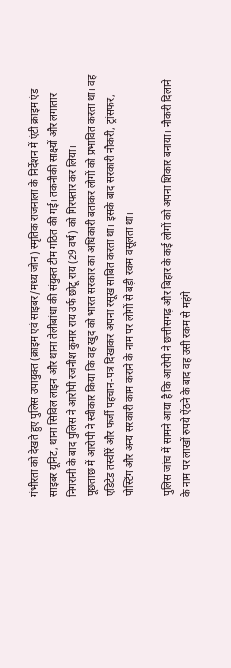गंभीरता को देखते हुए पुलिस उपायुक्त (क्राइम एवं साइबर/मध्य जोन) स्मृतिक राजनाला के निर्देशन में एंटी क्राइम एंड साइबर यूनिट, थाना सिविल लाइन और थाना तेलीबांधा की संयुक्त टीम गठित की गई। तकनीकी साक्ष्यों और लगातार निगरानी के बाद पुलिस ने आरोपी रजनीश कुमार राय उर्फ छोटू राय (29 वर्ष) को गिरफ्तार कर लिया।
पूछताछ में आरोपी ने स्वीकार किया कि वह खुद को भारत सरकार का अधिकारी बताकर लोगों को प्रभावित करता था। वह एडिटेड तस्वीरें और फर्जी पहचान-पत्र दिखाकर अपना रसूख साबित करता था। इसके बाद सरकारी नौकरी, ट्रांसफर, पोस्टिंग और अन्य सरकारी काम कराने के नाम पर लोगों से बड़ी रकम वसूलता था।

पुलिस जांच में सामने आया है कि आरोपी ने छत्तीसगढ़ और बिहार के कई लोगों को अपना शिकार बनाया। नौकरी दिलाने के नाम पर लाखों रुपये ऐंठने के बाद वह उसी रकम से महंगे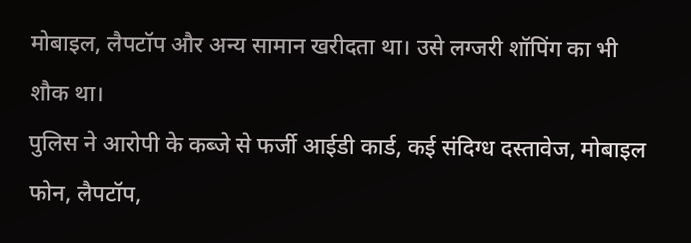मोबाइल, लैपटॉप और अन्य सामान खरीदता था। उसे लग्जरी शॉपिंग का भी शौक था।
पुलिस ने आरोपी के कब्जे से फर्जी आईडी कार्ड, कई संदिग्ध दस्तावेज, मोबाइल फोन, लैपटॉप,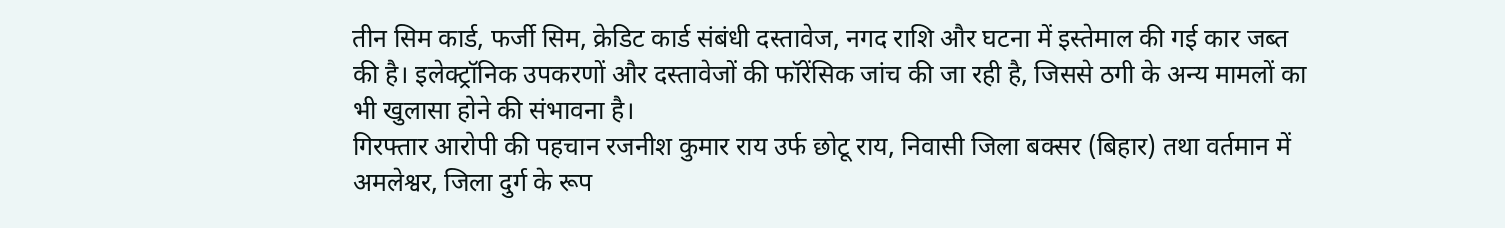तीन सिम कार्ड, फर्जी सिम, क्रेडिट कार्ड संबंधी दस्तावेज, नगद राशि और घटना में इस्तेमाल की गई कार जब्त की है। इलेक्ट्रॉनिक उपकरणों और दस्तावेजों की फॉरेंसिक जांच की जा रही है, जिससे ठगी के अन्य मामलों का भी खुलासा होने की संभावना है।
गिरफ्तार आरोपी की पहचान रजनीश कुमार राय उर्फ छोटू राय, निवासी जिला बक्सर (बिहार) तथा वर्तमान में अमलेश्वर, जिला दुर्ग के रूप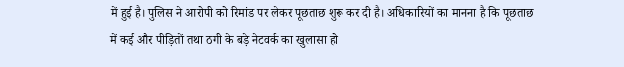में हुई है। पुलिस ने आरोपी को रिमांड पर लेकर पूछताछ शुरू कर दी है। अधिकारियों का मानना है कि पूछताछ में कई और पीड़ितों तथा ठगी के बड़े नेटवर्क का खुलासा हो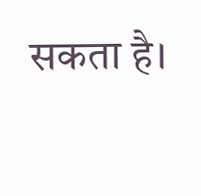सकता है।